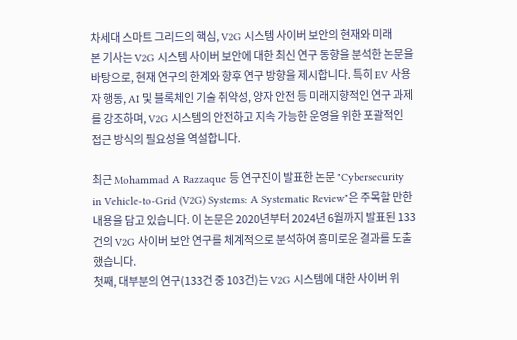차세대 스마트 그리드의 핵심, V2G 시스템 사이버 보안의 현재와 미래
본 기사는 V2G 시스템 사이버 보안에 대한 최신 연구 동향을 분석한 논문을 바탕으로, 현재 연구의 한계와 향후 연구 방향을 제시합니다. 특히 EV 사용자 행동, AI 및 블록체인 기술 취약성, 양자 안전 등 미래지향적인 연구 과제를 강조하며, V2G 시스템의 안전하고 지속 가능한 운영을 위한 포괄적인 접근 방식의 필요성을 역설합니다.

최근 Mohammad A Razzaque 등 연구진이 발표한 논문 "Cybersecurity in Vehicle-to-Grid (V2G) Systems: A Systematic Review"은 주목할 만한 내용을 담고 있습니다. 이 논문은 2020년부터 2024년 6월까지 발표된 133건의 V2G 사이버 보안 연구를 체계적으로 분석하여 흥미로운 결과를 도출했습니다.
첫째, 대부분의 연구(133건 중 103건)는 V2G 시스템에 대한 사이버 위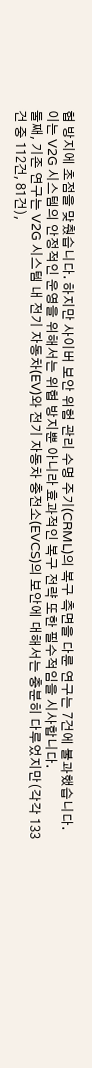협 방지에 초점을 맞췄습니다. 하지만 사이버 보안 위험 관리 수명 주기(CRML)의 복구 측면을 다룬 연구는 7건에 불과했습니다. 이는 V2G 시스템의 안정적인 운영을 위해서는 위협 방지뿐 아니라 효과적인 복구 전략 또한 필수적임을 시사합니다.
둘째, 기존 연구는 V2G 시스템 내 전기 자동차(EV)와 전기 자동차 충전소(EVCS)의 보안에 대해서는 충분히 다루었지만(각각 133건 중 112건, 81건),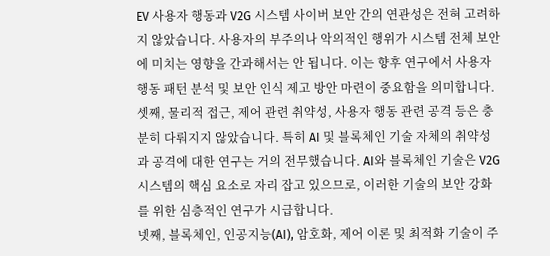EV 사용자 행동과 V2G 시스템 사이버 보안 간의 연관성은 전혀 고려하지 않았습니다. 사용자의 부주의나 악의적인 행위가 시스템 전체 보안에 미치는 영향을 간과해서는 안 됩니다. 이는 향후 연구에서 사용자 행동 패턴 분석 및 보안 인식 제고 방안 마련이 중요함을 의미합니다.
셋째, 물리적 접근, 제어 관련 취약성, 사용자 행동 관련 공격 등은 충분히 다뤄지지 않았습니다. 특히 AI 및 블록체인 기술 자체의 취약성과 공격에 대한 연구는 거의 전무했습니다. AI와 블록체인 기술은 V2G 시스템의 핵심 요소로 자리 잡고 있으므로, 이러한 기술의 보안 강화를 위한 심층적인 연구가 시급합니다.
넷째, 블록체인, 인공지능(AI), 암호화, 제어 이론 및 최적화 기술이 주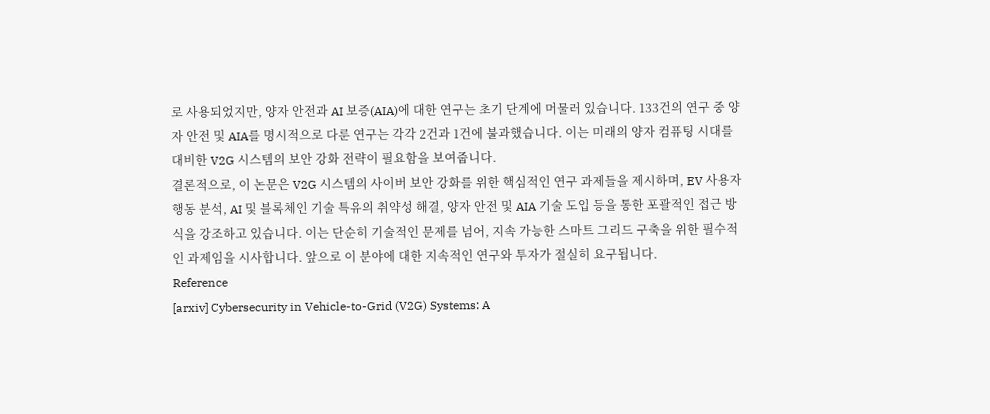로 사용되었지만, 양자 안전과 AI 보증(AIA)에 대한 연구는 초기 단계에 머물러 있습니다. 133건의 연구 중 양자 안전 및 AIA를 명시적으로 다룬 연구는 각각 2건과 1건에 불과했습니다. 이는 미래의 양자 컴퓨팅 시대를 대비한 V2G 시스템의 보안 강화 전략이 필요함을 보여줍니다.
결론적으로, 이 논문은 V2G 시스템의 사이버 보안 강화를 위한 핵심적인 연구 과제들을 제시하며, EV 사용자 행동 분석, AI 및 블록체인 기술 특유의 취약성 해결, 양자 안전 및 AIA 기술 도입 등을 통한 포괄적인 접근 방식을 강조하고 있습니다. 이는 단순히 기술적인 문제를 넘어, 지속 가능한 스마트 그리드 구축을 위한 필수적인 과제임을 시사합니다. 앞으로 이 분야에 대한 지속적인 연구와 투자가 절실히 요구됩니다.
Reference
[arxiv] Cybersecurity in Vehicle-to-Grid (V2G) Systems: A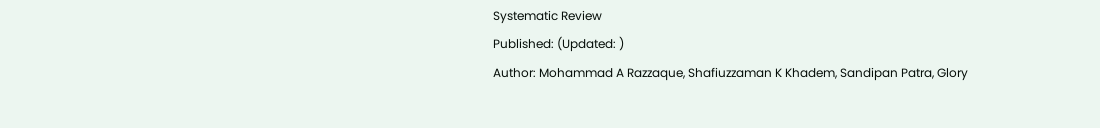Systematic Review
Published: (Updated: )
Author: Mohammad A Razzaque, Shafiuzzaman K Khadem, Sandipan Patra, Glory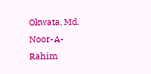Okwata, Md. Noor-A-Rahim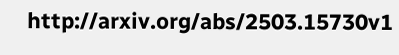http://arxiv.org/abs/2503.15730v1